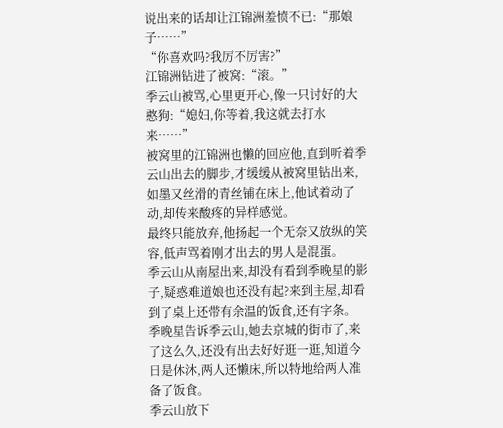说出来的话却让江锦洲羞愤不已:“那娘子……”
“你喜欢吗?我厉不厉害?”
江锦洲钻进了被窝:“滚。”
季云山被骂,心里更开心,像一只讨好的大憨狗:“媳妇,你等着,我这就去打水来……”
被窝里的江锦洲也懒的回应他,直到听着季云山出去的脚步,才缓缓从被窝里钻出来,如墨又丝滑的青丝铺在床上,他试着动了动,却传来酸疼的异样感觉。
最终只能放弃,他扬起一个无奈又放纵的笑容,低声骂着刚才出去的男人是混蛋。
季云山从南屋出来,却没有看到季晚星的影子,疑惑难道娘也还没有起?来到主屋,却看到了桌上还带有余温的饭食,还有字条。
季晚星告诉季云山,她去京城的街市了,来了这么久,还没有出去好好逛一逛,知道今日是休沐,两人还懒床,所以特地给两人准备了饭食。
季云山放下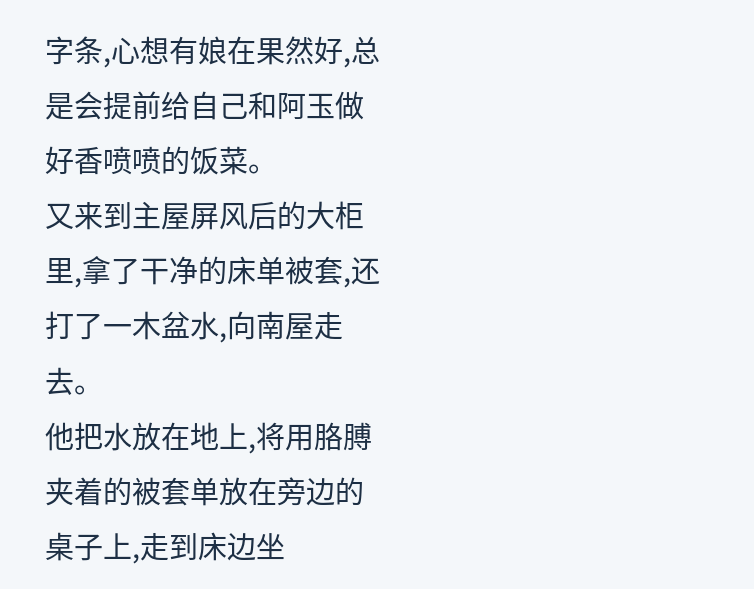字条,心想有娘在果然好,总是会提前给自己和阿玉做好香喷喷的饭菜。
又来到主屋屏风后的大柜里,拿了干净的床单被套,还打了一木盆水,向南屋走去。
他把水放在地上,将用胳膊夹着的被套单放在旁边的桌子上,走到床边坐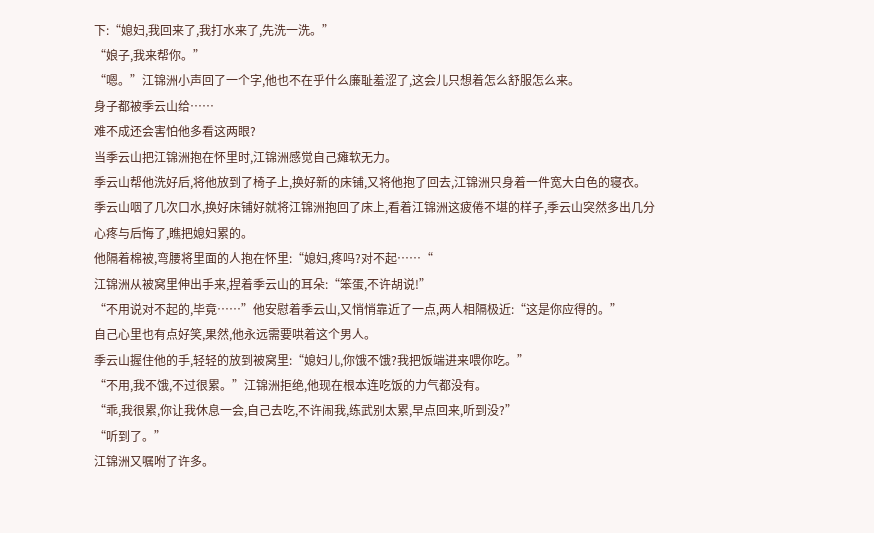下:“媳妇,我回来了,我打水来了,先洗一洗。”
“娘子,我来帮你。”
“嗯。”江锦洲小声回了一个字,他也不在乎什么廉耻羞涩了,这会儿只想着怎么舒服怎么来。
身子都被季云山给……
难不成还会害怕他多看这两眼?
当季云山把江锦洲抱在怀里时,江锦洲感觉自己瘫软无力。
季云山帮他洗好后,将他放到了椅子上,换好新的床铺,又将他抱了回去,江锦洲只身着一件宽大白色的寝衣。
季云山咽了几次口水,换好床铺好就将江锦洲抱回了床上,看着江锦洲这疲倦不堪的样子,季云山突然多出几分心疼与后悔了,瞧把媳妇累的。
他隔着棉被,弯腰将里面的人抱在怀里:“媳妇,疼吗?对不起……“
江锦洲从被窝里伸出手来,捏着季云山的耳朵:“笨蛋,不许胡说!”
“不用说对不起的,毕竟……”他安慰着季云山,又悄悄靠近了一点,两人相隔极近:“这是你应得的。”
自己心里也有点好笑,果然,他永远需要哄着这个男人。
季云山握住他的手,轻轻的放到被窝里:“媳妇儿,你饿不饿?我把饭端进来喂你吃。”
“不用,我不饿,不过很累。”江锦洲拒绝,他现在根本连吃饭的力气都没有。
“乖,我很累,你让我休息一会,自己去吃,不许闹我,练武别太累,早点回来,听到没?”
“听到了。”
江锦洲又嘱咐了许多。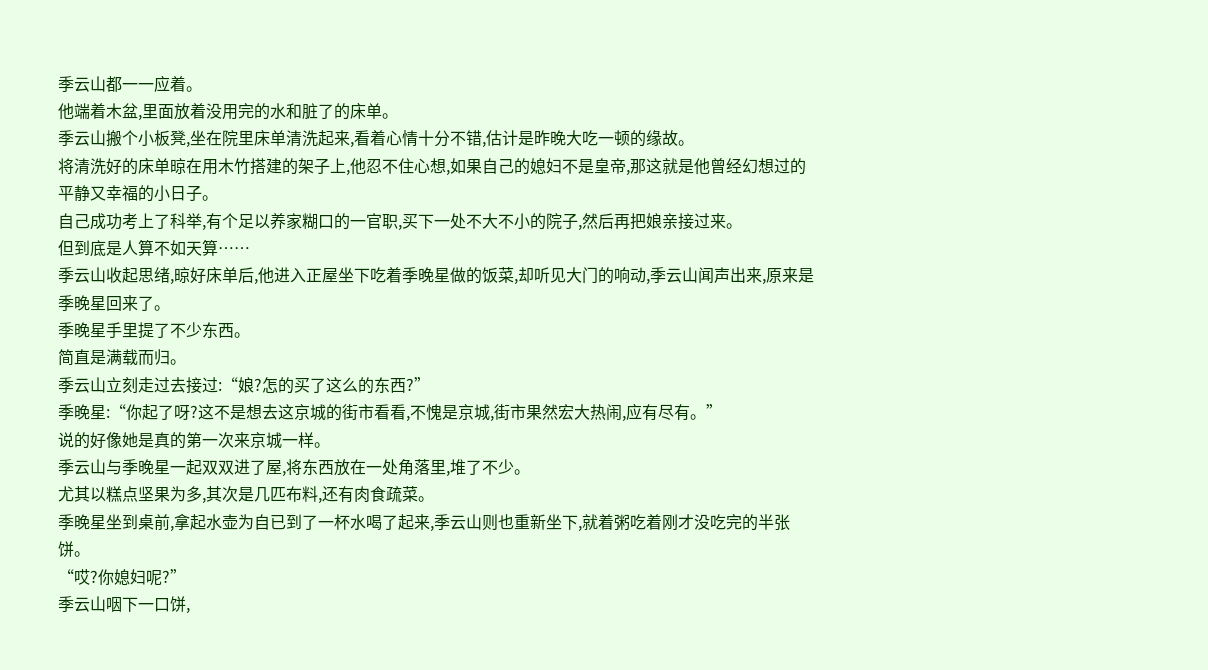季云山都一一应着。
他端着木盆,里面放着没用完的水和脏了的床单。
季云山搬个小板凳,坐在院里床单清洗起来,看着心情十分不错,估计是昨晚大吃一顿的缘故。
将清洗好的床单晾在用木竹搭建的架子上,他忍不住心想,如果自己的媳妇不是皇帝,那这就是他曾经幻想过的平静又幸福的小日子。
自己成功考上了科举,有个足以养家糊口的一官职,买下一处不大不小的院子,然后再把娘亲接过来。
但到底是人算不如天算……
季云山收起思绪,晾好床单后,他进入正屋坐下吃着季晚星做的饭菜,却听见大门的响动,季云山闻声出来,原来是季晚星回来了。
季晚星手里提了不少东西。
简直是满载而归。
季云山立刻走过去接过:“娘?怎的买了这么的东西?”
季晚星:“你起了呀?这不是想去这京城的街市看看,不愧是京城,街市果然宏大热闹,应有尽有。”
说的好像她是真的第一次来京城一样。
季云山与季晚星一起双双进了屋,将东西放在一处角落里,堆了不少。
尤其以糕点坚果为多,其次是几匹布料,还有肉食疏菜。
季晚星坐到桌前,拿起水壶为自已到了一杯水喝了起来,季云山则也重新坐下,就着粥吃着刚才没吃完的半张饼。
“哎?你媳妇呢?”
季云山咽下一口饼,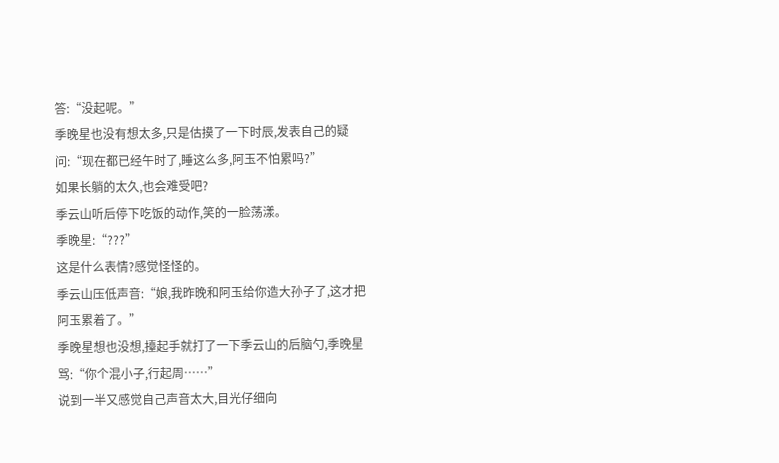答:“没起呢。”
季晚星也没有想太多,只是估摸了一下时辰,发表自己的疑问:“现在都已经午时了,睡这么多,阿玉不怕累吗?”
如果长躺的太久,也会难受吧?
季云山听后停下吃饭的动作,笑的一脸荡漾。
季晚星:“???”
这是什么表情?感觉怪怪的。
季云山压低声音:“娘,我昨晚和阿玉给你造大孙子了,这才把阿玉累着了。”
季晚星想也没想,擡起手就打了一下季云山的后脑勺,季晚星骂:“你个混小子,行起周……”
说到一半又感觉自己声音太大,目光仔细向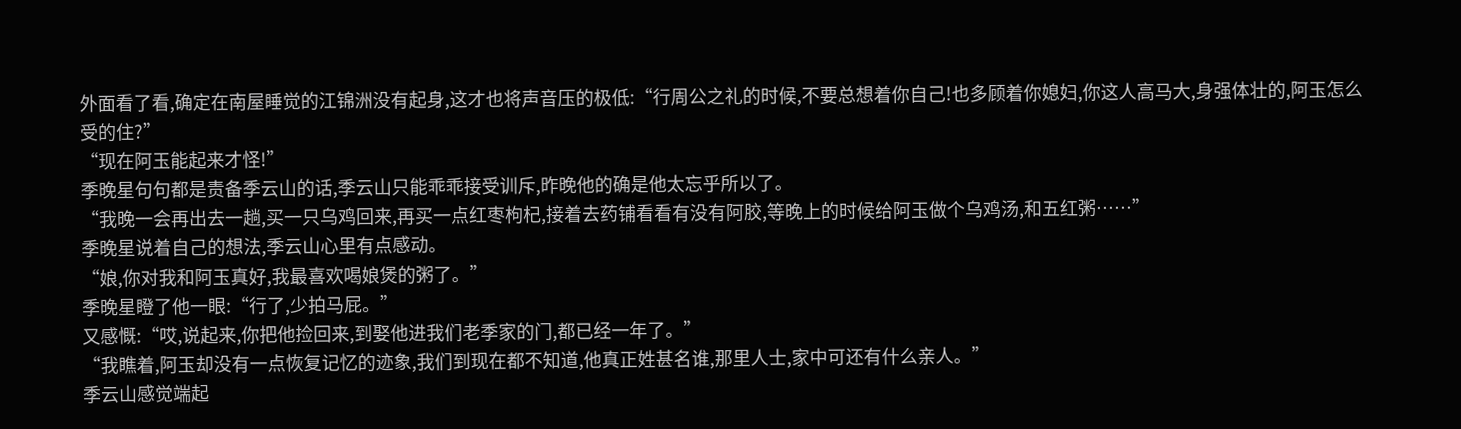外面看了看,确定在南屋睡觉的江锦洲没有起身,这才也将声音压的极低:“行周公之礼的时候,不要总想着你自己!也多顾着你媳妇,你这人高马大,身强体壮的,阿玉怎么受的住?”
“现在阿玉能起来才怪!”
季晚星句句都是责备季云山的话,季云山只能乖乖接受训斥,昨晚他的确是他太忘乎所以了。
“我晚一会再出去一趟,买一只乌鸡回来,再买一点红枣枸杞,接着去药铺看看有没有阿胶,等晚上的时候给阿玉做个乌鸡汤,和五红粥……”
季晚星说着自己的想法,季云山心里有点感动。
“娘,你对我和阿玉真好,我最喜欢喝娘煲的粥了。”
季晚星瞪了他一眼:“行了,少拍马屁。”
又感慨:“哎,说起来,你把他捡回来,到娶他进我们老季家的门,都已经一年了。”
“我瞧着,阿玉却没有一点恢复记忆的迹象,我们到现在都不知道,他真正姓甚名谁,那里人士,家中可还有什么亲人。”
季云山感觉端起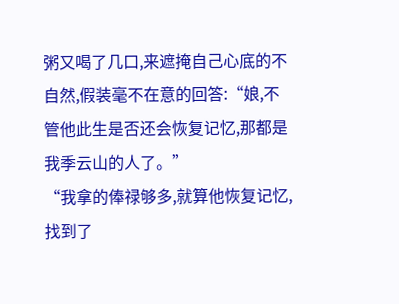粥又喝了几口,来遮掩自己心底的不自然,假装毫不在意的回答:“娘,不管他此生是否还会恢复记忆,那都是我季云山的人了。”
“我拿的俸禄够多,就算他恢复记忆,找到了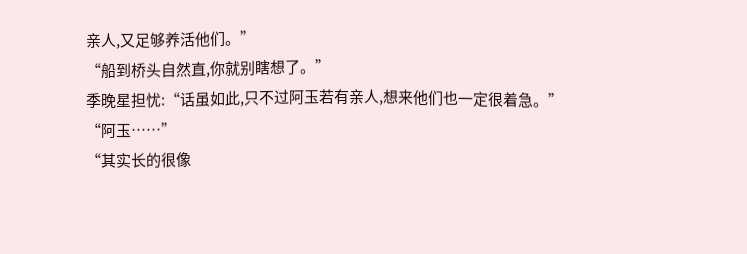亲人,又足够养活他们。”
“船到桥头自然直,你就别瞎想了。”
季晚星担忧:“话虽如此,只不过阿玉若有亲人,想来他们也一定很着急。”
“阿玉……”
“其实长的很像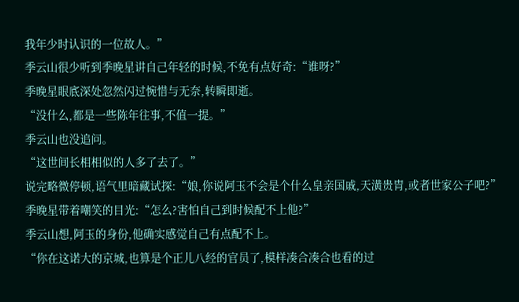我年少时认识的一位故人。”
季云山很少听到季晚星讲自己年轻的时候,不免有点好奇:“谁呀?”
季晚星眼底深处忽然闪过惋惜与无奈,转瞬即逝。
“没什么,都是一些陈年往事,不值一提。”
季云山也没追问。
“这世间长相相似的人多了去了。”
说完略微停顿,语气里暗藏试探:“娘,你说阿玉不会是个什么皇亲国戚,天潢贵胄,或者世家公子吧?”
季晚星带着嘲笑的目光:“怎么?害怕自己到时候配不上他?”
季云山想,阿玉的身份,他确实感觉自己有点配不上。
“你在这诺大的京城,也算是个正儿八经的官员了,模样凑合凑合也看的过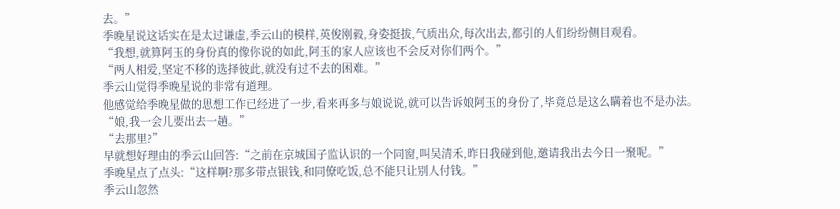去。”
季晚星说这话实在是太过谦虚,季云山的模样,英俊刚毅,身姿挺拔,气质出众,每次出去,都引的人们纷纷侧目观看。
“我想,就算阿玉的身份真的像你说的如此,阿玉的家人应该也不会反对你们两个。”
“两人相爱,坚定不移的选择彼此,就没有过不去的困难。”
季云山觉得季晚星说的非常有道理。
他感觉给季晚星做的思想工作已经进了一步,看来再多与娘说说,就可以告诉娘阿玉的身份了,毕竟总是这么瞒着也不是办法。
“娘,我一会儿要出去一趟。”
“去那里?”
早就想好理由的季云山回答:“之前在京城国子监认识的一个同窗,叫吴清禾,昨日我碰到他,邀请我出去今日一聚呢。”
季晚星点了点头:“这样啊?那多带点银钱,和同僚吃饭,总不能只让别人付钱。”
季云山忽然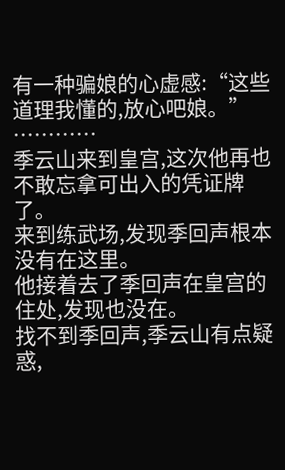有一种骗娘的心虚感:“这些道理我懂的,放心吧娘。”
…………
季云山来到皇宫,这次他再也不敢忘拿可出入的凭证牌了。
来到练武场,发现季回声根本没有在这里。
他接着去了季回声在皇宫的住处,发现也没在。
找不到季回声,季云山有点疑惑,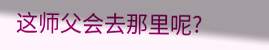这师父会去那里呢?